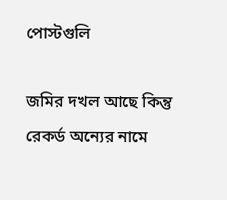পোস্টগুলি

জমির দখল আছে কিন্তু রেকর্ড অন্যের নামে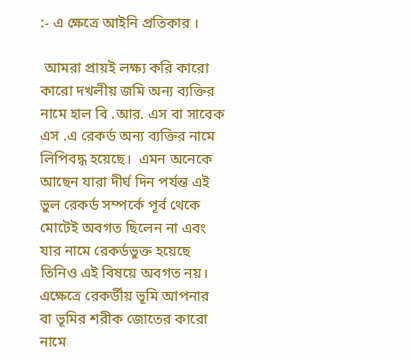:- এ ক্ষেত্রে আইনি প্রতিকার ।

 আমরা প্রায়ই লক্ষ্য করি কারো কারো দখলীয় জমি অন্য ব্যক্তির নামে হাল বি .আর. এস বা সাবেক এস .এ রেকর্ড অন্য ব্যক্তির নামে লিপিবদ্ধ হয়েছে।  এমন অনেকে আছেন যারা দীর্ঘ দিন পর্যন্ত এই ভুল রেকর্ড সম্পর্কে পূর্ব থেকে মোটেই অবগত ছিলেন না এবং যার নামে রেকর্ডভুক্ত হয়েছে তিনিও এই বিষয়ে অবগত নয়। এক্ষেত্রে রেকর্ডীয় ভূমি আপনার বা ভূমির শরীক জোতের কারো নামে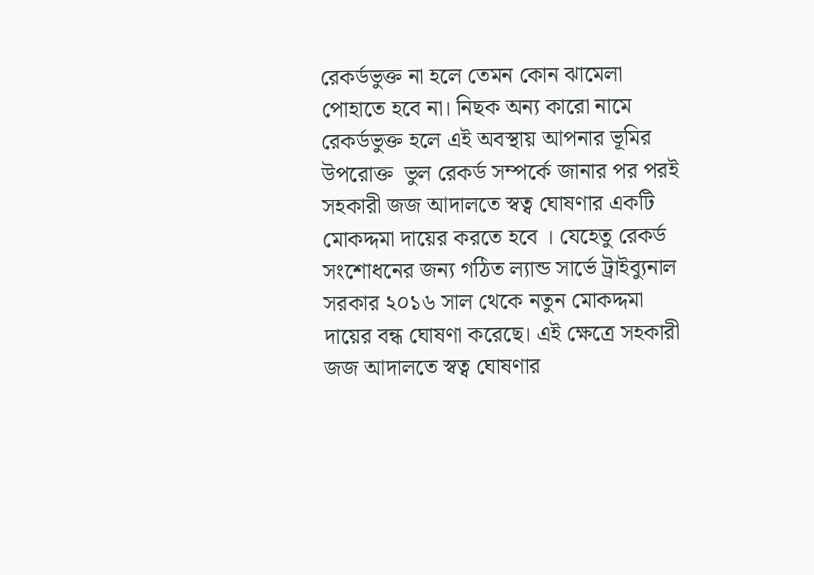রেকর্ডভুক্ত না হলে তেমন কোন ঝামেলা পোহাতে হবে না। নিছক অন্য কারো নামে রেকর্ডভুক্ত হলে এই অবস্থায় আপনার ভূমির উপরোক্ত  ভুল রেকর্ড সম্পর্কে জানার পর পরই সহকারী জজ আদালতে স্বত্ব ঘোষণার একটি মোকদ্দমা দায়ের করতে হবে । যেহেতু রেকর্ড সংশোধনের জন্য গঠিত ল্যান্ড সার্ভে ট্রাইব্যুনাল সরকার ২০১৬ সাল থেকে নতুন মোকদ্দমা দায়ের বন্ধ ঘোষণা করেছে। এই ক্ষেত্রে সহকারী জজ আদালতে স্বত্ব ঘোষণার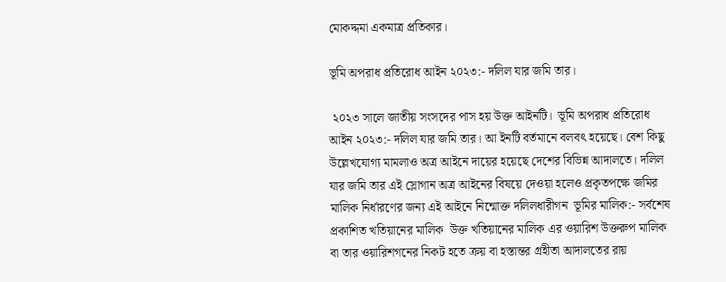মোকদ্দমা একমাত্র প্রতিকার।

ভূমি অপরাধ প্রতিরোধ আইন ২০২৩:- দলিল যার জমি তার।

 ২০২৩ সালে জাতীয় সংসদের পাস হয় উক্ত আইনটি।  ভূমি অপরাধ প্রতিরোধ আইন ২০২৩:- দলিল যার জমি তার। আ ইনটি বর্তমানে বলবৎ হয়েছে। বেশ কিছু উল্লেখযোগ্য মামলাও অত্র আইনে দায়ের হয়েছে দেশের বিভিন্ন আদালতে। দলিল যার জমি তার এই স্লোগান অত্র আইনের বিষয়ে দেওয়া হলেও প্রকৃতপক্ষে জমির মালিক নির্ধারণের জন্য এই আইনে নিন্মোক্ত দলিলধারীগন  ভূমির মালিক:- সর্বশেষ প্রকাশিত খতিয়ানের মালিক  উক্ত খতিয়ানের মালিক এর ওয়ারিশ উক্তরুপ মালিক বা তার ওয়ারিশগনের নিকট হতে ক্রয় বা হস্তান্তর গ্রহীতা আদালতের রায়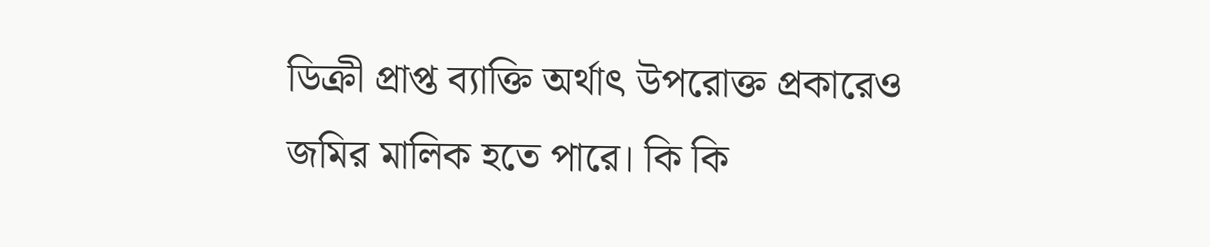ডিক্রী প্রাপ্ত ব্যাক্তি অর্থাৎ উপরোক্ত প্রকারেও জমির মালিক হতে পারে। কি কি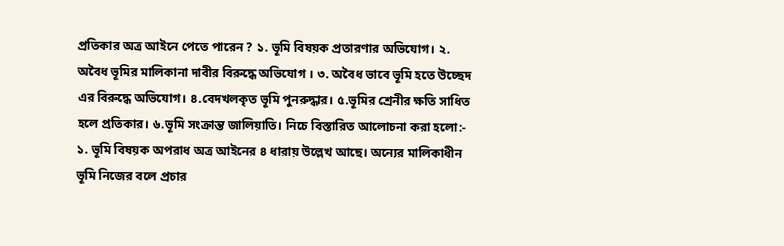প্রতিকার অত্র আইনে পেতে পারেন ? ১. ভূমি বিষয়ক প্রতারণার অভিযোগ। ২. অবৈধ ভূমির মালিকানা দাবীর বিরুদ্ধে অভিযোগ । ৩. অবৈধ ভাবে ভূমি হতে উচ্ছেদ এর বিরুদ্ধে অভিযোগ। ৪.বেদখলকৃত ভূমি পুনরুদ্ধার। ৫.ভূমির শ্রেনীর ক্ষতি সাধিত হলে প্রতিকার। ৬.ভূমি সংক্রান্ত জালিয়াতি। নিচে বিস্তারিত আলোচনা করা হলো:- ১. ভূমি বিষয়ক অপরাধ অত্র আইনের ৪ ধারায় উল্লেখ আছে। অন্যের মালিকাধীন ভূমি নিজের বলে প্রচার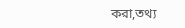করা,তথ্য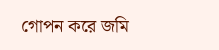গোপন করে জমি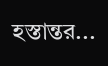হস্তান্তর...